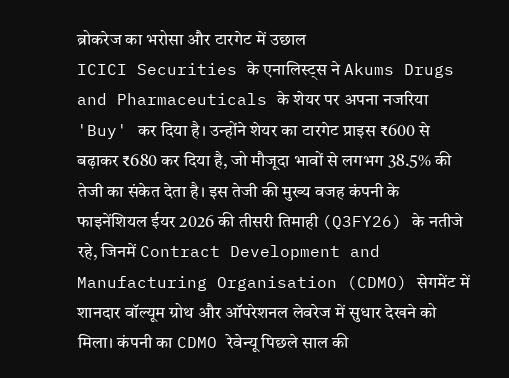ब्रोकरेज का भरोसा और टारगेट में उछाल
ICICI Securities के एनालिस्ट्स ने Akums Drugs and Pharmaceuticals के शेयर पर अपना नजरिया 'Buy' कर दिया है। उन्होंने शेयर का टारगेट प्राइस ₹600 से बढ़ाकर ₹680 कर दिया है, जो मौजूदा भावों से लगभग 38.5% की तेजी का संकेत देता है। इस तेजी की मुख्य वजह कंपनी के फाइनेंशियल ईयर 2026 की तीसरी तिमाही (Q3FY26) के नतीजे रहे, जिनमें Contract Development and Manufacturing Organisation (CDMO) सेगमेंट में शानदार वॉल्यूम ग्रोथ और ऑपरेशनल लेवरेज में सुधार देखने को मिला। कंपनी का CDMO रेवेन्यू पिछले साल की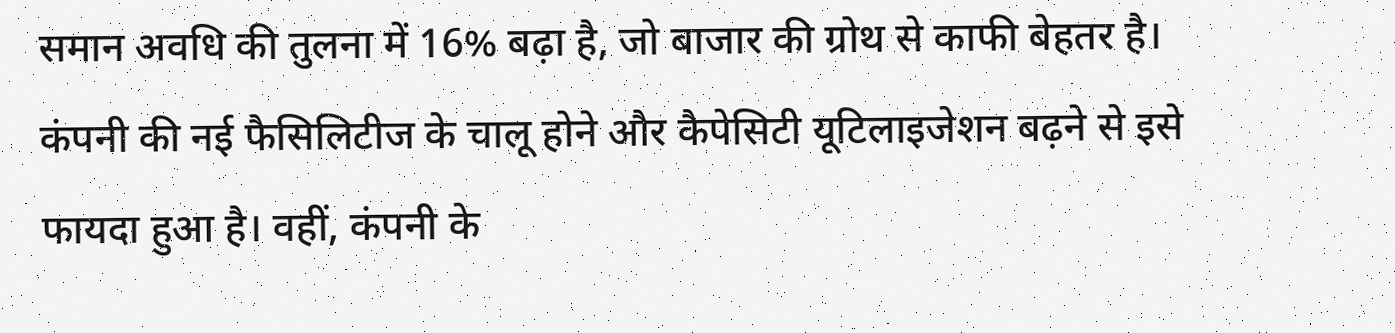समान अवधि की तुलना में 16% बढ़ा है, जो बाजार की ग्रोथ से काफी बेहतर है। कंपनी की नई फैसिलिटीज के चालू होने और कैपेसिटी यूटिलाइजेशन बढ़ने से इसे फायदा हुआ है। वहीं, कंपनी के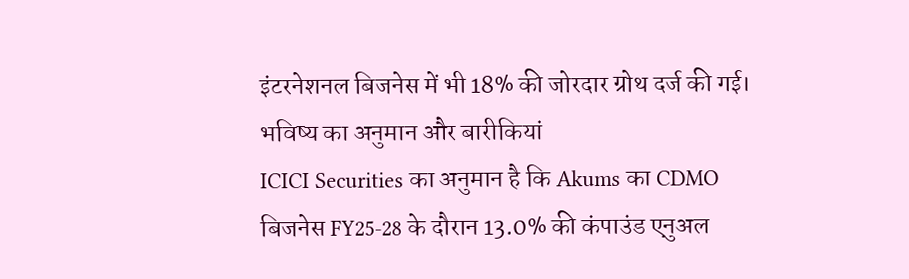इंटरनेशनल बिजनेस में भी 18% की जोरदार ग्रोथ दर्ज की गई।
भविष्य का अनुमान और बारीकियां
ICICI Securities का अनुमान है कि Akums का CDMO बिजनेस FY25-28 के दौरान 13.0% की कंपाउंड एनुअल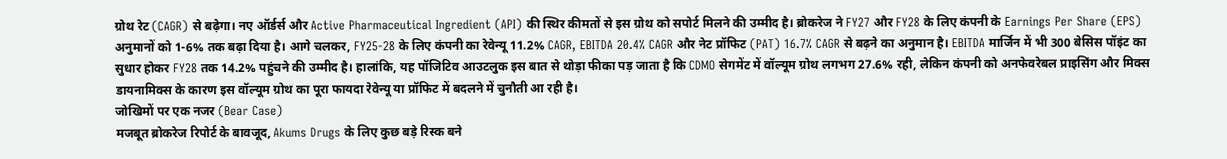ग्रोथ रेट (CAGR) से बढ़ेगा। नए ऑर्डर्स और Active Pharmaceutical Ingredient (API) की स्थिर कीमतों से इस ग्रोथ को सपोर्ट मिलने की उम्मीद है। ब्रोकरेज ने FY27 और FY28 के लिए कंपनी के Earnings Per Share (EPS) अनुमानों को 1-6% तक बढ़ा दिया है। आगे चलकर, FY25-28 के लिए कंपनी का रेवेन्यू 11.2% CAGR, EBITDA 20.4% CAGR और नेट प्रॉफिट (PAT) 16.7% CAGR से बढ़ने का अनुमान है। EBITDA मार्जिन में भी 300 बेसिस पॉइंट का सुधार होकर FY28 तक 14.2% पहुंचने की उम्मीद है। हालांकि, यह पॉजिटिव आउटलुक इस बात से थोड़ा फीका पड़ जाता है कि CDMO सेगमेंट में वॉल्यूम ग्रोथ लगभग 27.6% रही, लेकिन कंपनी को अनफेवरेबल प्राइसिंग और मिक्स डायनामिक्स के कारण इस वॉल्यूम ग्रोथ का पूरा फायदा रेवेन्यू या प्रॉफिट में बदलने में चुनौती आ रही है।
जोखिमों पर एक नजर (Bear Case)
मजबूत ब्रोकरेज रिपोर्ट के बावजूद, Akums Drugs के लिए कुछ बड़े रिस्क बने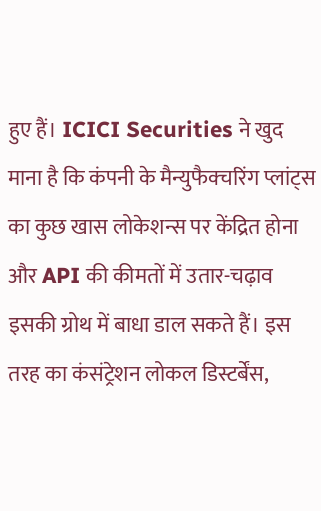हुए हैं। ICICI Securities ने खुद माना है कि कंपनी के मैन्युफैक्चरिंग प्लांट्स का कुछ खास लोकेशन्स पर केंद्रित होना और API की कीमतों में उतार-चढ़ाव इसकी ग्रोथ में बाधा डाल सकते हैं। इस तरह का कंसंट्रेशन लोकल डिस्टर्बेंस,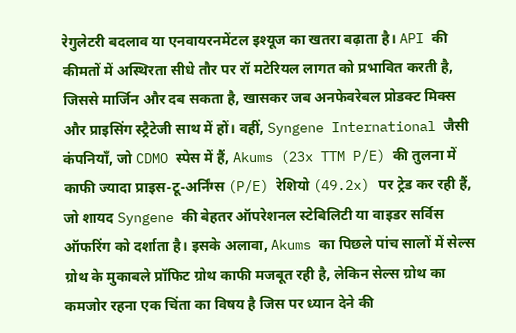रेगुलेटरी बदलाव या एनवायरनमेंटल इश्यूज का खतरा बढ़ाता है। API की कीमतों में अस्थिरता सीधे तौर पर रॉ मटेरियल लागत को प्रभावित करती है, जिससे मार्जिन और दब सकता है, खासकर जब अनफेवरेबल प्रोडक्ट मिक्स और प्राइसिंग स्ट्रैटेजी साथ में हों। वहीं, Syngene International जैसी कंपनियाँ, जो CDMO स्पेस में हैं, Akums (23x TTM P/E) की तुलना में काफी ज्यादा प्राइस-टू-अर्निंग्स (P/E) रेशियो (49.2x) पर ट्रेड कर रही हैं, जो शायद Syngene की बेहतर ऑपरेशनल स्टेबिलिटी या वाइडर सर्विस ऑफरिंग को दर्शाता है। इसके अलावा, Akums का पिछले पांच सालों में सेल्स ग्रोथ के मुकाबले प्रॉफिट ग्रोथ काफी मजबूत रही है, लेकिन सेल्स ग्रोथ का कमजोर रहना एक चिंता का विषय है जिस पर ध्यान देने की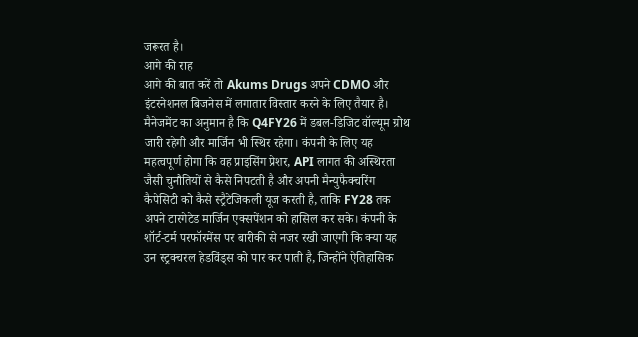जरूरत है।
आगे की राह
आगे की बात करें तो Akums Drugs अपने CDMO और इंटरनेशनल बिजनेस में लगातार विस्तार करने के लिए तैयार है। मैनेजमेंट का अनुमान है कि Q4FY26 में डबल-डिजिट वॉल्यूम ग्रोथ जारी रहेगी और मार्जिन भी स्थिर रहेगा। कंपनी के लिए यह महत्वपूर्ण होगा कि वह प्राइसिंग प्रेशर, API लागत की अस्थिरता जैसी चुनौतियों से कैसे निपटती है और अपनी मैन्युफैक्चरिंग कैपेसिटी को कैसे स्ट्रैटेजिकली यूज करती है, ताकि FY28 तक अपने टारगेटेड मार्जिन एक्सपेंशन को हासिल कर सके। कंपनी के शॉर्ट-टर्म परफॉरमेंस पर बारीकी से नजर रखी जाएगी कि क्या यह उन स्ट्रक्चरल हेडविंड्स को पार कर पाती है, जिन्होंने ऐतिहासिक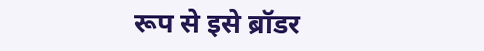रूप से इसे ब्रॉडर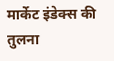मार्केट इंडेक्स की तुलना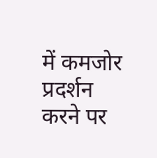में कमजोर प्रदर्शन करने पर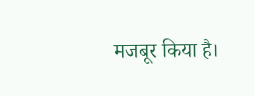मजबूर किया है।